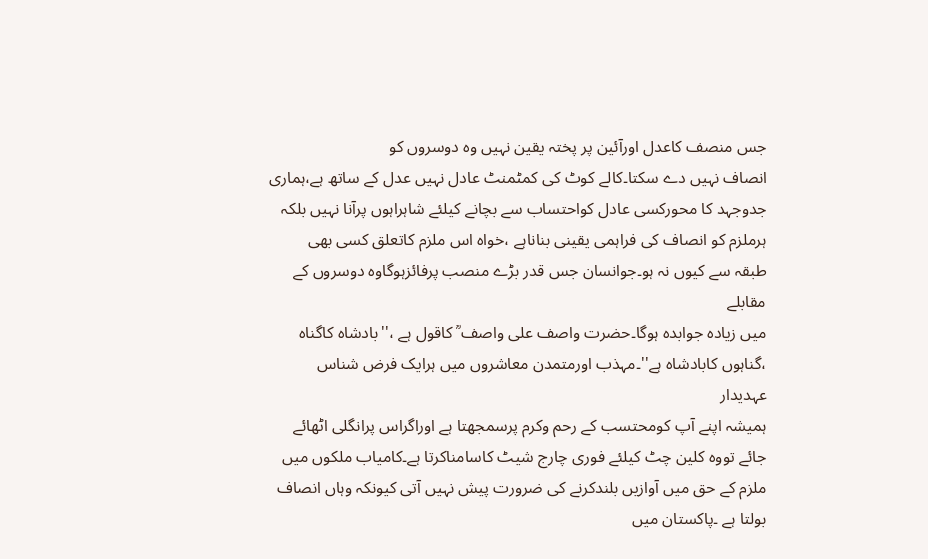جس منصف کاعدل اورآئین پر پختہ یقین نہیں وہ دوسروں کو
انصاف نہیں دے سکتا۔کالے کوٹ کی کمٹمنٹ عادل نہیں عدل کے ساتھ ہے،ہماری
جدوجہد کا محورکسی عادل کواحتساب سے بچانے کیلئے شاہراہوں پرآنا نہیں بلکہ
ہرملزم کو انصاف کی فراہمی یقینی بناناہے ،خواہ اس ملزم کاتعلق کسی بھی
طبقہ سے کیوں نہ ہو۔جوانسان جس قدر بڑے منصب پرفائزہوگاوہ دوسروں کے مقابلے
میں زیادہ جوابدہ ہوگا۔حضرت واصف علی واصف ؒ کاقول ہے ،''بادشاہ کاگناہ
،گناہوں کابادشاہ ہے''۔مہذب اورمتمدن معاشروں میں ہرایک فرض شناس عہدیدار
ہمیشہ اپنے آپ کومحتسب کے رحم وکرم پرسمجھتا ہے اوراگراس پرانگلی اٹھائے
جائے تووہ کلین چٹ کیلئے فوری چارج شیٹ کاسامناکرتا ہے۔کامیاب ملکوں میں
ملزم کے حق میں آوازیں بلندکرنے کی ضرورت پیش نہیں آتی کیونکہ وہاں انصاف
بولتا ہے ۔پاکستان میں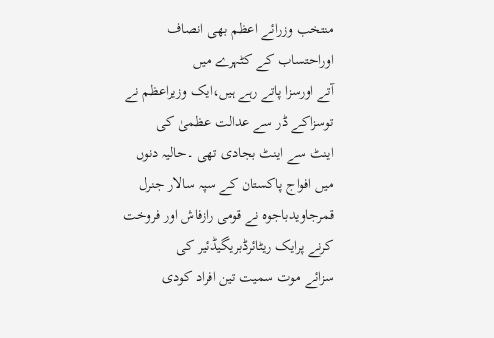منتخب وزرائے اعظم بھی انصاف اوراحتساب کے کٹہرے میں
آتے اورسزا پاتے رہے ہیں،ایک وزیراعظم نے توسزاکے ڈر سے عدالت عظمیٰ کی
اینٹ سے اینٹ بجادی تھی ۔حالیہ دنوں میں افواج پاکستان کے سپہ سالار جنرل
قمرجاویدباجوہ نے قومی رازفاش اور فروخت کرنے پرایک ریٹائرڈبریگیڈئیر کی
سزائے موت سمیت تین افراد کودی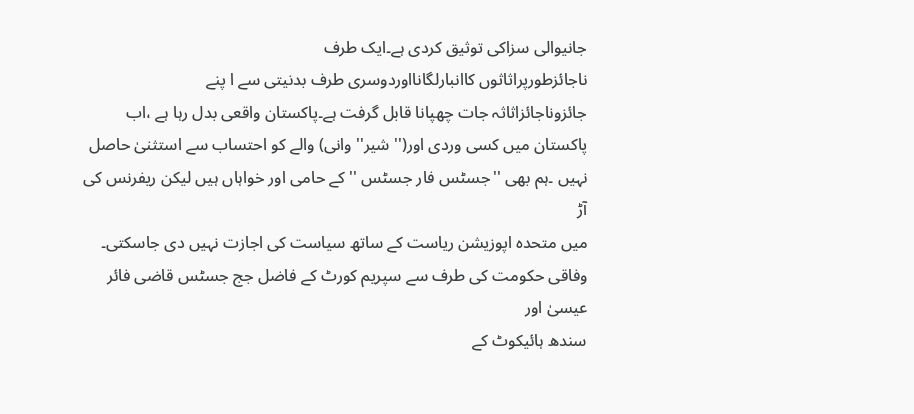جانیوالی سزاکی توثیق کردی ہے۔ایک طرف
ناجائزطورپراثاثوں کاانبارلگانااوردوسری طرف بدنیتی سے ا پنے
جائزوناجائزاثاثہ جات چھپانا قابل گرفت ہے۔پاکستان واقعی بدل رہا ہے ،اب
پاکستان میں کسی وردی اور('' شیر''وانی) والے کو احتساب سے استثنیٰ حاصل
نہیں ۔ہم بھی ''جسٹس فار جسٹس ''کے حامی اور خواہاں ہیں لیکن ریفرنس کی آڑ
میں متحدہ اپوزیشن ریاست کے ساتھ سیاست کی اجازت نہیں دی جاسکتی۔
وفاقی حکومت کی طرف سے سپریم کورٹ کے فاضل جج جسٹس قاضی فائر عیسیٰ اور
سندھ ہائیکوٹ کے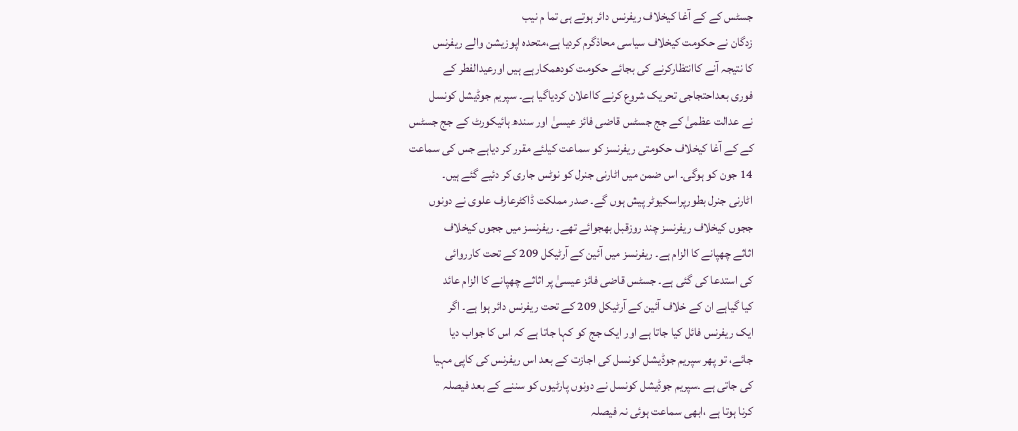جسٹس کے کے آغا کیخلاف ریفرنس دائر ہوتے ہی تما م نیب
زدگان نے حکومت کیخلاف سیاسی محاذگرم کردیا ہے،متحدہ اپوزیشن والے ریفرنس
کا نتیجہ آنے کاانتظارکرنے کی بجائے حکومت کودھمکارہے ہیں اورعیدالفطر کے
فوری بعداحتجاجی تحریک شروع کرنے کااعلان کردیاگیا ہے۔ سپریم جوڈیشل کونسل
نے عدالت عظمیٰ کے جج جسٹس قاضی فائز عیسیٰ اور سندھ ہائیکورٹ کے جج جسٹس
کے کے آغا کیخلاف حکومتی ریفرنسز کو سماعت کیلئے مقرر کر دیاہے جس کی سماعت
14 جون کو ہوگی۔ اس ضمن میں اٹارنی جنرل کو نوٹس جاری کر دئیے گئے ہیں۔
اٹارنی جنرل بطورپراسکیوٹر پیش ہوں گے۔ صدر مملکت ڈاکٹرعارف علوی نے دونوں
ججوں کیخلاف ریفرنسز چند روزقبل بھجوائے تھے۔ ریفرنسز میں ججوں کیخلاف
اثاثے چھپانے کا الزام ہے۔ ریفرنسز میں آئین کے آرٹیکل 209 کے تحت کارروائی
کی استدعا کی گئی ہے۔ جسٹس قاضی فائز عیسیٰ پر اثاثے چھپانے کا الزام عائد
کیا گیاہے ان کے خلاف آئین کے آرٹیکل 209 کے تحت ریفرنس دائر ہوا ہے۔ اگر
ایک ریفرنس فائل کیا جاتا ہے اور ایک جج کو کہا جاتا ہے کہ اس کا جواب دیا
جائے، تو پھر سپریم جوڈیشل کونسل کی اجازت کے بعد اس ریفرنس کی کاپی مہیا
کی جاتی ہے ۔سپریم جوڈیشل کونسل نے دونوں پارٹیوں کو سننے کے بعد فیصلہ
کرنا ہوتا ہے ،ابھی سماعت ہوئی نہ فیصلہ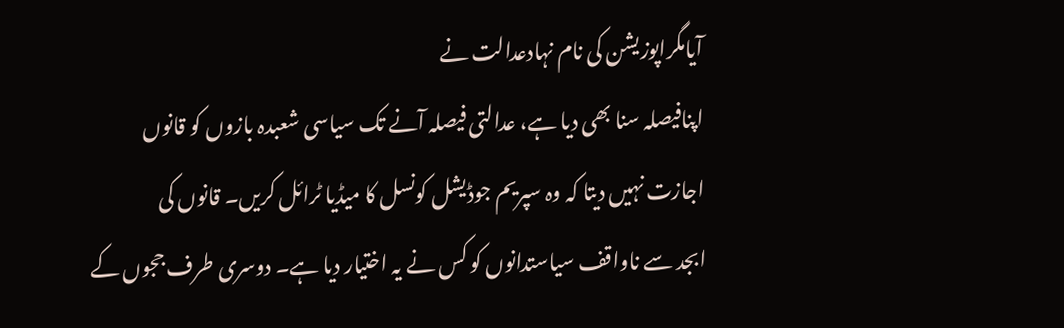آیامگراپوزیشن کی نام نہادعدالت نے
اپنافیصلہ سنا بھی دیا ہے، عدالتی فیصلہ آنے تک سیاسی شعبدہ بازوں کو قانوں
اجازت نہیں دیتا کہ وہ سپریم جوڈیشل کونسل کا میڈیا ٹرائل کریں۔ قانوں کی
ابجد سے ناواقف سیاستدانوں کو کس نے یہ اختیار دیا ہے۔ دوسری طرف ججوں کے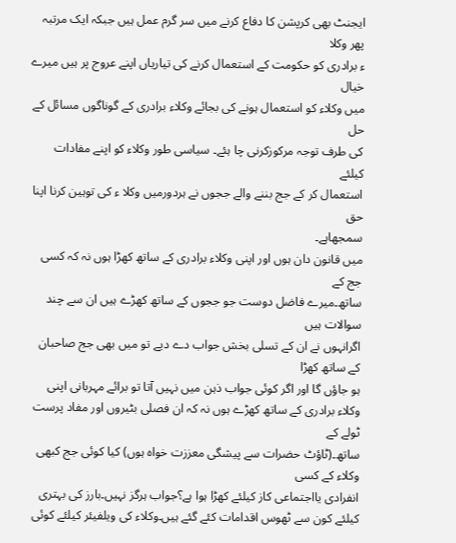ایجنٹ بھی کرپشن کا دفاع کرنے میں سر گرم عمل ہیں جبکہ ایک مرتبہ پھر وکلا
ء برادری کو حکومت کے استعمال کرنے کی تیاریاں اپنے عروج پر ہیں میرے خیال
میں وکلاء کو استعمال ہونے کی بجائے وکلاء برادری کے گوناگوں مسائل کے حل
کی طرف توجہ مرکوزکرنی چا ہئے۔ سیاسی طور وکلاء کو اپنے مفادات کیلئے
استعمال کر کے جج بننے والے ججوں نے ہردورمیں وکلا ء کی توہین کرنا اپنا حق
سمجھاہے۔
میں قانون دان ہوں اور اپنی وکلاء برادری کے ساتھ کھڑا ہوں نہ کہ کسی جج کے
ساتھ۔میرے فاضل دوست جو ججوں کے ساتھ کھڑے ہیں ان سے چند سوالات ہیں
اگرانہوں نے ان کے تسلی بخش جواب دے دیے تو میں بھی جج صاحبان کے ساتھ کھڑا
ہو جاؤں گا اور اگر کوئی جواب ذہن میں نہیں آتا تو برائے مہربانی اپنی
وکلاء برادری کے ساتھ کھڑے ہوں نہ کہ ان فصلی بٹیروں اور مفاد پرست ٹولے کے
ساتھ۔(ٹاؤٹ حضرات سے پیشگی معززت خواہ ہوں) کیا کوئی جج کبھی وکلاء کے کسی
انفرادی یااجتماعی کاز کیلئے کھڑا ہوا ہے؟جواب ہرگز نہیں۔بارز کی بہتری
کیلئے کون سے ٹھوس اقدامات کئے گئے ہیں۔وکلاء کی ویلفیئر کیلئے کوئی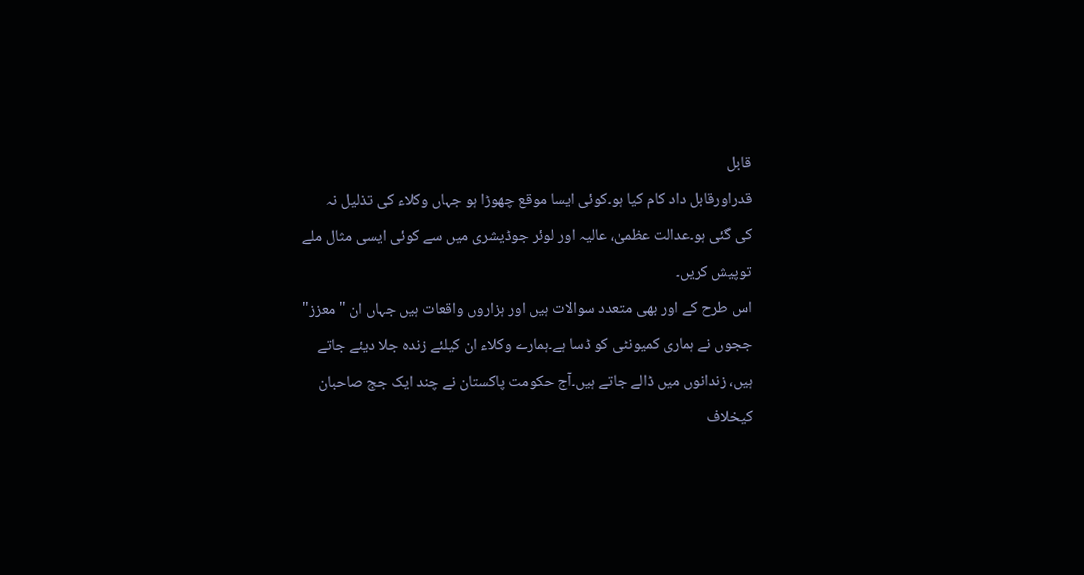قابل
قدراورقابل داد کام کیا ہو۔کوئی ایسا موقع چھوڑا ہو جہاں وکلاء کی تذلیل نہ
کی گئی ہو۔عدالت عظمیٰ، عالیہ اور لوئر جوڈیشری میں سے کوئی ایسی مثال ملے
توپیش کریں۔
اس طرح کے اور بھی متعدد سوالات ہیں اور ہزاروں واقعات ہیں جہاں ان "معزز"
ججوں نے ہماری کمیونٹی کو ڈسا ہے۔ہمارے وکلاء ان کیلئے زندہ جلا دیئے جاتے
ہیں، زندانوں میں ڈالے جاتے ہیں۔آج حکومت پاکستان نے چند ایک جج صاحبان
کیخلاف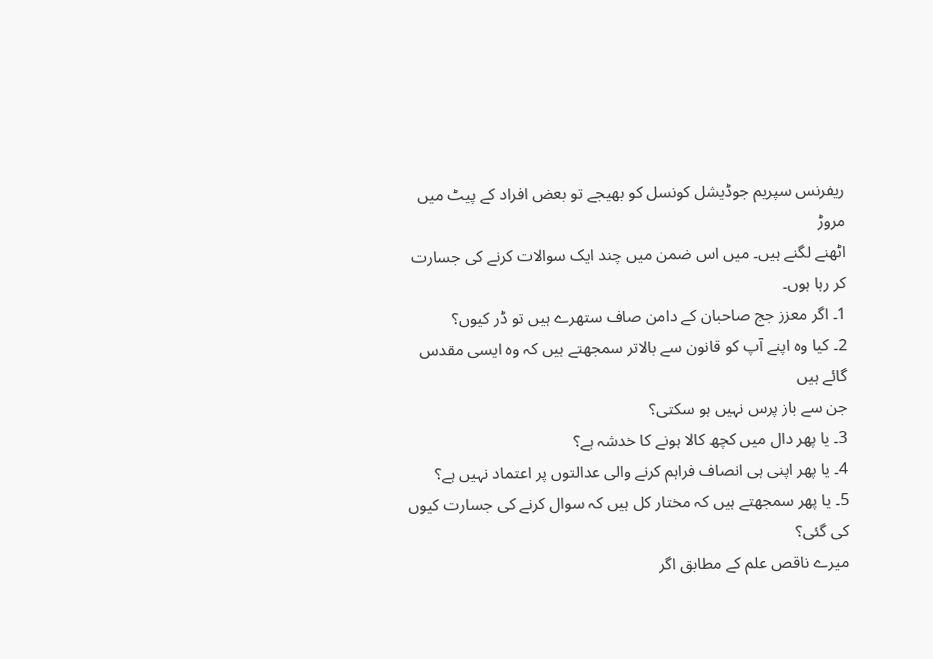ریفرنس سپریم جوڈیشل کونسل کو بھیجے تو بعض افراد کے پیٹ میں مروڑ
اٹھنے لگنے ہیں۔ میں اس ضمن میں چند ایک سوالات کرنے کی جسارت کر رہا ہوں۔
1۔ اگر معزز جج صاحبان کے دامن صاف ستھرے ہیں تو ڈر کیوں؟
2۔ کیا وہ اپنے آپ کو قانون سے بالاتر سمجھتے ہیں کہ وہ ایسی مقدس گائے ہیں
جن سے باز پرس نہیں ہو سکتی؟
3۔ یا پھر دال میں کچھ کالا ہونے کا خدشہ ہے؟
4۔ یا پھر اپنی ہی انصاف فراہم کرنے والی عدالتوں پر اعتماد نہیں ہے؟
5۔ یا پھر سمجھتے ہیں کہ مختار کل ہیں کہ سوال کرنے کی جسارت کیوں کی گئی؟
میرے ناقص علم کے مطابق اگر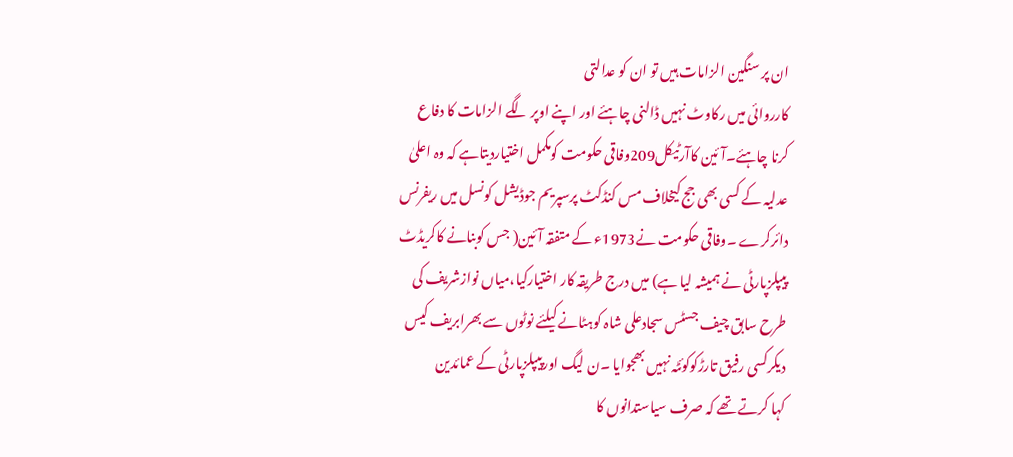ان پر سنگین الزامات ہیں تو ان کو عدالتی
کارروائی میں رکاوٹ نہیں ڈالنی چاہئے اور اپنے اوپر لگے الزامات کا دفاع
کرنا چاہئے۔آئین کاآرٹیکل209وفاقی حکومت کومکمل اختیاردیتاہے کہ وہ اعلیٰ
عدلیہ کے کسی بھی جج کیخلاف مس کنڈکٹ پرسپریم جوڈیشل کونسل میں ریفرنس
دائرکرے ۔وفاقی حکومت نے1973ء کے متفقہ آئین( جس کوبنانے کاکریڈٹ
پیپلزپارٹی نے ہمیشہ لیا ہے) میں درج طریقہ کار اختیارکیا،میاں نوازشریف کی
طرح سابق چیف جسٹس سجادعلی شاہ کوہٹانے کیلئے نوٹوں سے بھرابریف کیس
دیکرکسی رفیق تارڑکوکوئٹہ نہیں بھجوایا ۔ن لیگ اورپیپلزپارٹی کے عمائدین
کہا کرتے تھے کہ صرف سیاستدانوں کا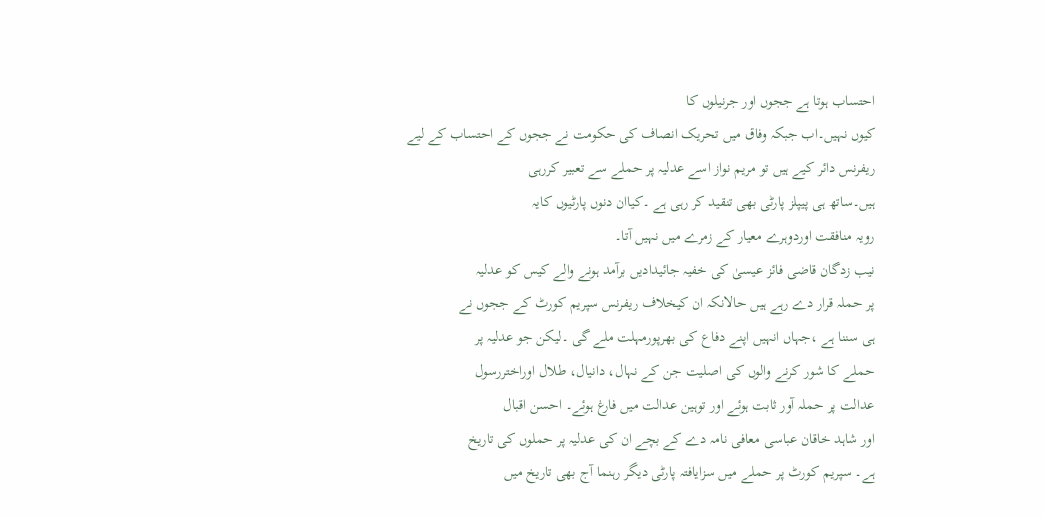احتساب ہوتا ہے ججوں اور جرنیلوں کا
کیوں نہیں۔اب جبکہ وفاق میں تحریک انصاف کی حکومت نے ججوں کے احتساب کے لیے
ریفرنس دائر کیے ہیں تو مریم نواز اسے عدلیہ پر حملے سے تعبیر کررہی
ہیں۔ساتھ ہی پیپلز پارٹی بھی تنقید کر رہی ہے ۔کیاان دنوں پارٹیوں کایہ
رویہ منافقت اوردوہرے معیار کے زمرے میں نہیں آتا۔
نیب زدگان قاضی فائز عیسیٰ کی خفیہ جائیدادیں برآمد ہونے والے کیس کو عدلیہ
پر حملہ قرار دے رہے ہیں حالانکہ ان کیخلاف ریفرنس سپریم کورٹ کے ججوں نے
ہی سننا ہے ،جہاں انہیں اپنے دفاع کی بھرپورمہلت ملے گی ۔لیکن جو عدلیہ پر
حملے کا شور کرنے والوں کی اصلیت جن کے نہال، دانیال، طلال اوراختررسول
عدالت پر حملہ آور ثابت ہوئے اور توہین عدالت میں فارغ ہوئے۔ احسن اقبال
اور شاہد خاقان عباسی معافی نامہ دے کے بچے ان کی عدلیہ پر حملوں کی تاریخ
ہے۔ سپریم کورٹ پر حملے میں سزایافتہ پارٹی دیگر رہنما آج بھی تاریخ میں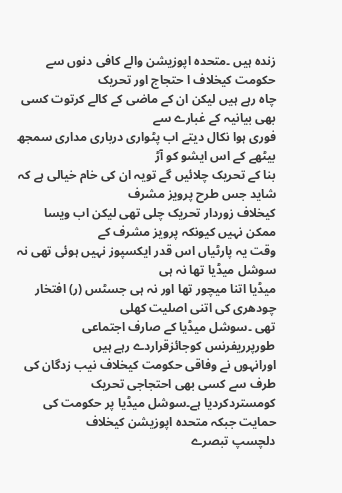زندہ ہیں ۔متحدہ اپوزیشن والے کافی دنوں سے حکومت کیخلاف ا حتجاج اور تحریک
چاہ رہے ہیں لیکن ان کے ماضی کے کالے کرتوت کسی بھی بیانیہ کے غبارے سے
فوری ہوا نکال دیتے اب پٹواری درباری مداری سمجھ بیٹھے کے اس ایشو کو آڑ
بنا کے تحریک چلائیں گے تویہ ان کی خام خیالی ہے کہ شاید جس طرح پرویز مشرف
کیخلاف زوردار تحریک چلی تھی لیکن اب ویسا ممکن نہیں کیونکہ پرویز مشرف کے
وقت یہ پارٹیاں اس قدر ایکسپوز نہیں ہوئی تھی نہ سوشل میڈیا تھا نہ ہی
میڈیا اتنا میچور تھا اور نہ ہی جسٹس (ر) افتخار چودھری کی اتنی اصلیت کھلی
تھی ۔سوشل میڈیا کے صارف اجتماعی طورپرریفرنس کوجائزقراردے رہے ہیں
اورانہوں نے وفاقی حکومت کیخلاف نیب زدگان کی طرف سے کسی بھی احتجاجی تحریک
کومستردکردیا ہے۔سوشل میڈیا پر حکومت کی حمایت جبکہ متحدہ اپوزیشن کیخلاف
دلچسپ تبصرے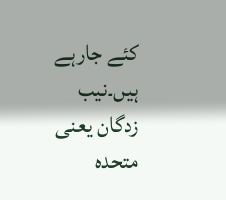کئے جارہے ہیں۔نیب زدگان یعنی متحدہ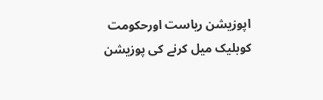اپوزیشن ریاست اورحکومت
کوبلیک میل کرنے کی پوزیشن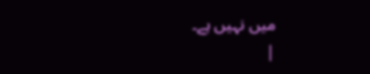میں نہیں ہے۔
|